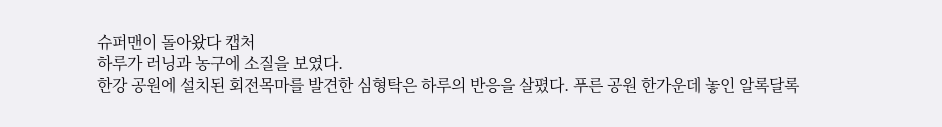슈퍼맨이 돌아왔다 캡처
하루가 러닝과 농구에 소질을 보였다.
한강 공원에 설치된 회전목마를 발견한 심형탁은 하루의 반응을 살폈다. 푸른 공원 한가운데 놓인 알록달록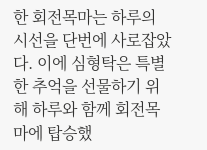한 회전목마는 하루의 시선을 단번에 사로잡았다. 이에 심형탁은 특별한 추억을 선물하기 위해 하루와 함께 회전목마에 탑승했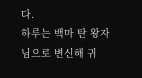다.
하루는 백마 탄 왕자님으로 변신해 귀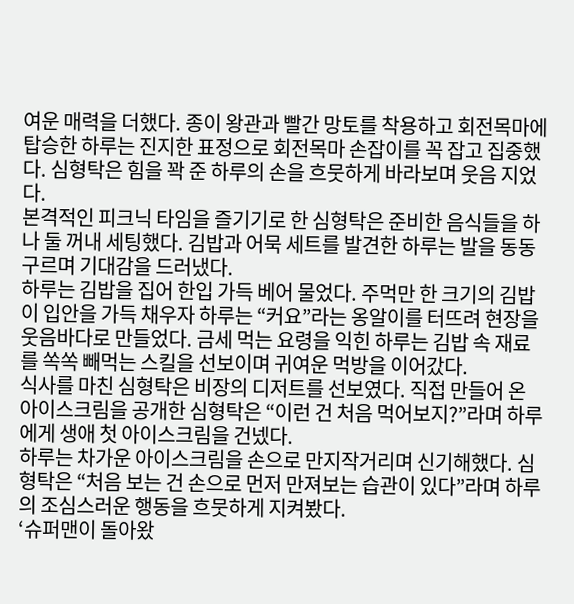여운 매력을 더했다. 종이 왕관과 빨간 망토를 착용하고 회전목마에 탑승한 하루는 진지한 표정으로 회전목마 손잡이를 꼭 잡고 집중했다. 심형탁은 힘을 꽉 준 하루의 손을 흐뭇하게 바라보며 웃음 지었다.
본격적인 피크닉 타임을 즐기기로 한 심형탁은 준비한 음식들을 하나 둘 꺼내 세팅했다. 김밥과 어묵 세트를 발견한 하루는 발을 동동 구르며 기대감을 드러냈다.
하루는 김밥을 집어 한입 가득 베어 물었다. 주먹만 한 크기의 김밥이 입안을 가득 채우자 하루는 “커요”라는 옹알이를 터뜨려 현장을 웃음바다로 만들었다. 금세 먹는 요령을 익힌 하루는 김밥 속 재료를 쏙쏙 빼먹는 스킬을 선보이며 귀여운 먹방을 이어갔다.
식사를 마친 심형탁은 비장의 디저트를 선보였다. 직접 만들어 온 아이스크림을 공개한 심형탁은 “이런 건 처음 먹어보지?”라며 하루에게 생애 첫 아이스크림을 건넸다.
하루는 차가운 아이스크림을 손으로 만지작거리며 신기해했다. 심형탁은 “처음 보는 건 손으로 먼저 만져보는 습관이 있다”라며 하루의 조심스러운 행동을 흐뭇하게 지켜봤다.
‘슈퍼맨이 돌아왔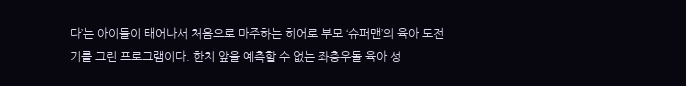다’는 아이들이 태어나서 처음으로 마주하는 히어로 부모 ‘슈퍼맨’의 육아 도전기를 그린 프로그램이다. 한치 앞을 예측할 수 없는 좌충우돌 육아 성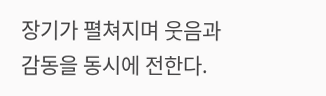장기가 펼쳐지며 웃음과 감동을 동시에 전한다.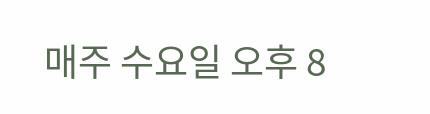매주 수요일 오후 8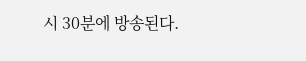시 30분에 방송된다.